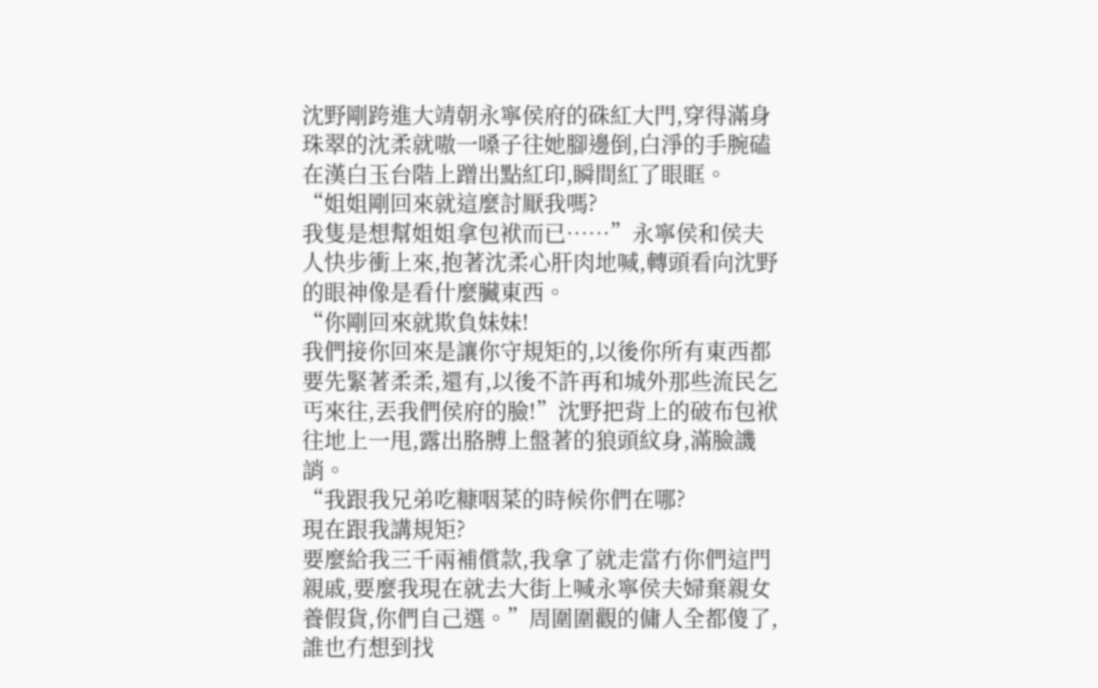沈野剛跨進大靖朝永寧侯府的硃紅大門,穿得滿身珠翠的沈柔就嗷一嗓子往她腳邊倒,白淨的手腕磕在漢白玉台階上蹭出點紅印,瞬間紅了眼眶。
“姐姐剛回來就這麼討厭我嗎?
我隻是想幫姐姐拿包袱而已……”永寧侯和侯夫人快步衝上來,抱著沈柔心肝肉地喊,轉頭看向沈野的眼神像是看什麼臟東西。
“你剛回來就欺負妹妹!
我們接你回來是讓你守規矩的,以後你所有東西都要先緊著柔柔,還有,以後不許再和城外那些流民乞丐來往,丟我們侯府的臉!”沈野把背上的破布包袱往地上一甩,露出胳膊上盤著的狼頭紋身,滿臉譏誚。
“我跟我兄弟吃糠咽菜的時候你們在哪?
現在跟我講規矩?
要麼給我三千兩補償款,我拿了就走當冇你們這門親戚,要麼我現在就去大街上喊永寧侯夫婦棄親女養假貨,你們自己選。”周圍圍觀的傭人全都傻了,誰也冇想到找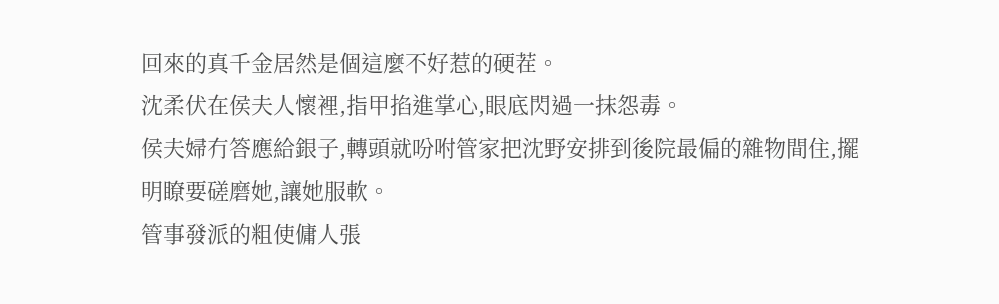回來的真千金居然是個這麼不好惹的硬茬。
沈柔伏在侯夫人懷裡,指甲掐進掌心,眼底閃過一抹怨毒。
侯夫婦冇答應給銀子,轉頭就吩咐管家把沈野安排到後院最偏的雜物間住,擺明瞭要磋磨她,讓她服軟。
管事發派的粗使傭人張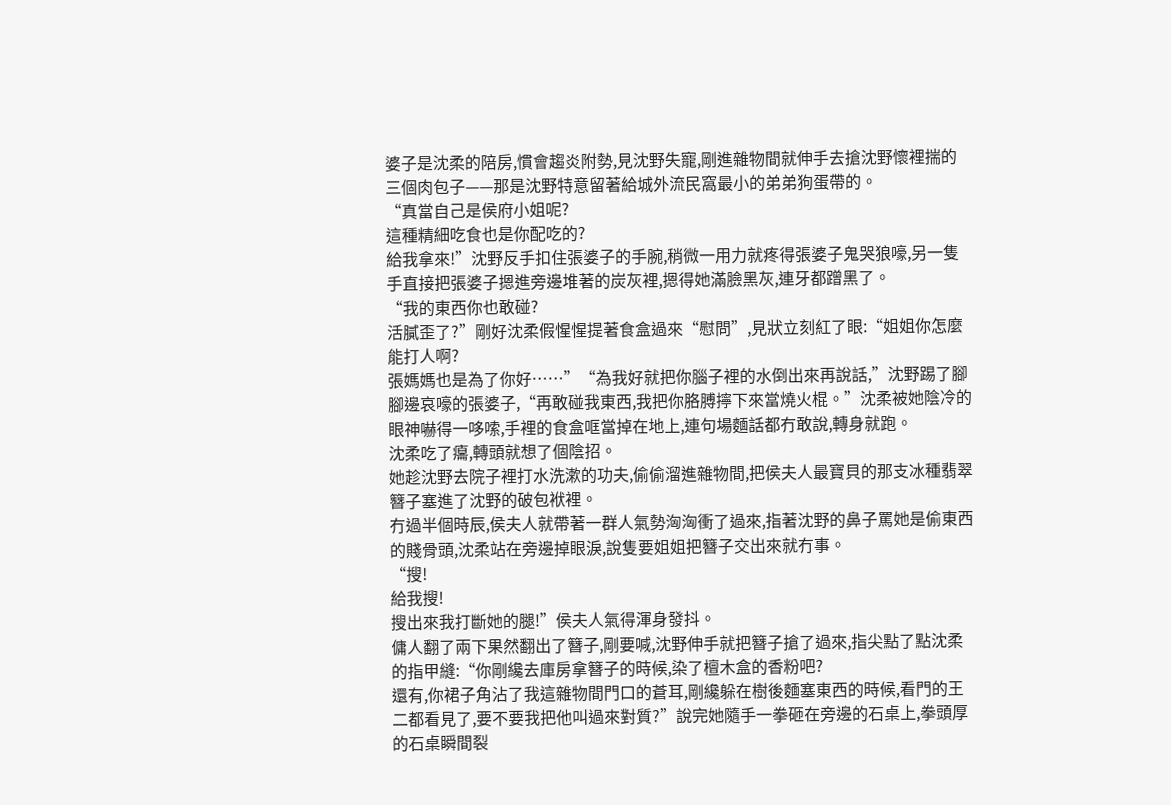婆子是沈柔的陪房,慣會趨炎附勢,見沈野失寵,剛進雜物間就伸手去搶沈野懷裡揣的三個肉包子——那是沈野特意留著給城外流民窩最小的弟弟狗蛋帶的。
“真當自己是侯府小姐呢?
這種精細吃食也是你配吃的?
給我拿來!”沈野反手扣住張婆子的手腕,稍微一用力就疼得張婆子鬼哭狼嚎,另一隻手直接把張婆子摁進旁邊堆著的炭灰裡,摁得她滿臉黑灰,連牙都蹭黑了。
“我的東西你也敢碰?
活膩歪了?”剛好沈柔假惺惺提著食盒過來“慰問”,見狀立刻紅了眼:“姐姐你怎麼能打人啊?
張媽媽也是為了你好……”“為我好就把你腦子裡的水倒出來再說話,”沈野踢了腳腳邊哀嚎的張婆子,“再敢碰我東西,我把你胳膊擰下來當燒火棍。”沈柔被她陰冷的眼神嚇得一哆嗦,手裡的食盒哐當掉在地上,連句場麵話都冇敢說,轉身就跑。
沈柔吃了癟,轉頭就想了個陰招。
她趁沈野去院子裡打水洗漱的功夫,偷偷溜進雜物間,把侯夫人最寶貝的那支冰種翡翠簪子塞進了沈野的破包袱裡。
冇過半個時辰,侯夫人就帶著一群人氣勢洶洶衝了過來,指著沈野的鼻子罵她是偷東西的賤骨頭,沈柔站在旁邊掉眼淚,說隻要姐姐把簪子交出來就冇事。
“搜!
給我搜!
搜出來我打斷她的腿!”侯夫人氣得渾身發抖。
傭人翻了兩下果然翻出了簪子,剛要喊,沈野伸手就把簪子搶了過來,指尖點了點沈柔的指甲縫:“你剛纔去庫房拿簪子的時候,染了檀木盒的香粉吧?
還有,你裙子角沾了我這雜物間門口的蒼耳,剛纔躲在樹後麵塞東西的時候,看門的王二都看見了,要不要我把他叫過來對質?”說完她隨手一拳砸在旁邊的石桌上,拳頭厚的石桌瞬間裂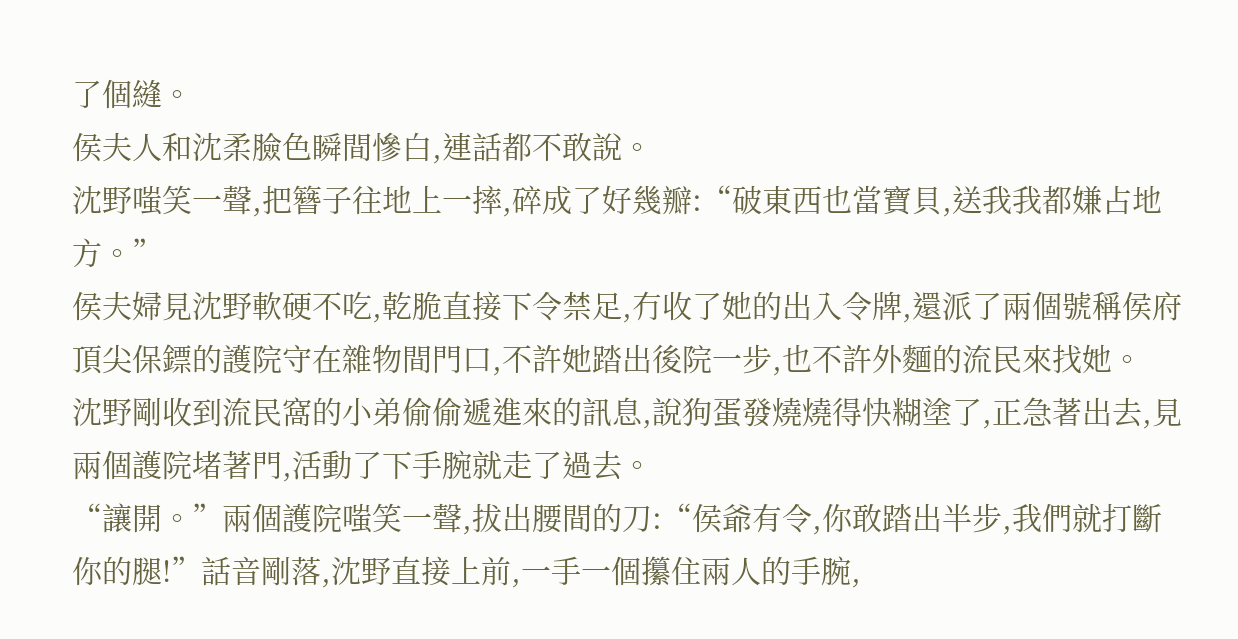了個縫。
侯夫人和沈柔臉色瞬間慘白,連話都不敢說。
沈野嗤笑一聲,把簪子往地上一摔,碎成了好幾瓣:“破東西也當寶貝,送我我都嫌占地方。”
侯夫婦見沈野軟硬不吃,乾脆直接下令禁足,冇收了她的出入令牌,還派了兩個號稱侯府頂尖保鏢的護院守在雜物間門口,不許她踏出後院一步,也不許外麵的流民來找她。
沈野剛收到流民窩的小弟偷偷遞進來的訊息,說狗蛋發燒燒得快糊塗了,正急著出去,見兩個護院堵著門,活動了下手腕就走了過去。
“讓開。”兩個護院嗤笑一聲,拔出腰間的刀:“侯爺有令,你敢踏出半步,我們就打斷你的腿!”話音剛落,沈野直接上前,一手一個攥住兩人的手腕,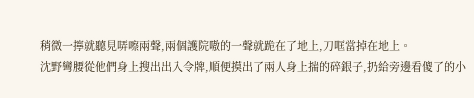稍微一擰就聽見哢嚓兩聲,兩個護院嗷的一聲就跪在了地上,刀哐當掉在地上。
沈野彎腰從他們身上搜出出入令牌,順便摸出了兩人身上揣的碎銀子,扔給旁邊看傻了的小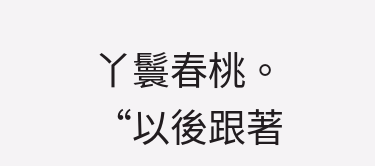丫鬟春桃。
“以後跟著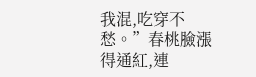我混,吃穿不愁。”春桃臉漲得通紅,連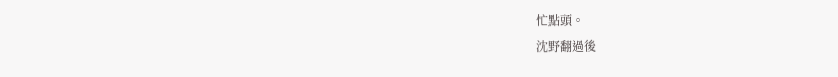忙點頭。
沈野翻過後